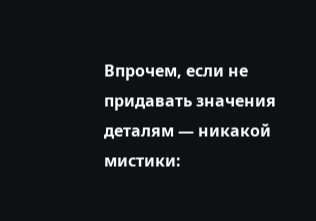Впрочем, если не придавать значения деталям — никакой мистики: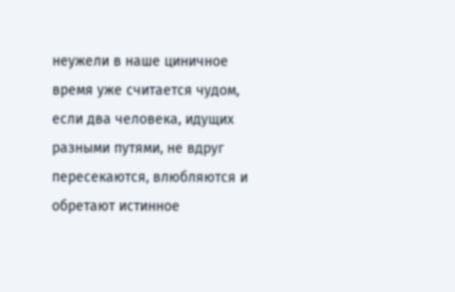неужели в наше циничное время уже считается чудом, если два человека, идущих разными путями, не вдруг пересекаются, влюбляются и обретают истинное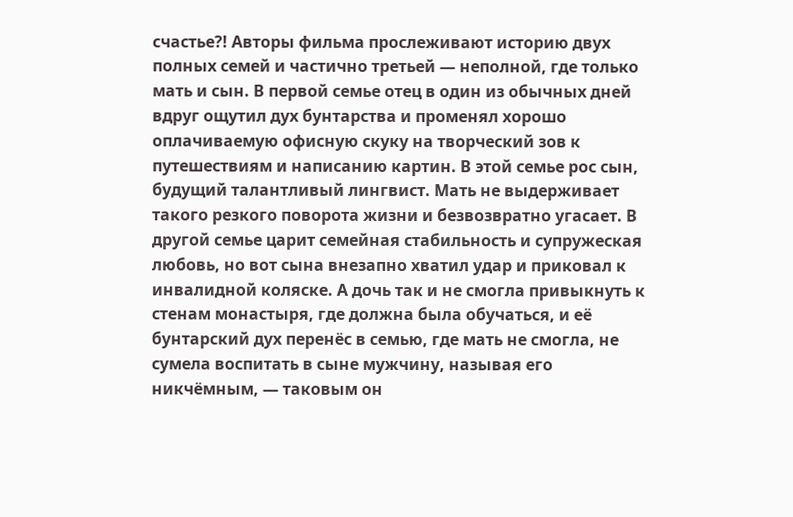счастье?! Авторы фильма прослеживают историю двух полных семей и частично третьей — неполной, где только мать и сын. В первой семье отец в один из обычных дней вдруг ощутил дух бунтарства и променял хорошо оплачиваемую офисную скуку на творческий зов к путешествиям и написанию картин. В этой семье рос сын, будущий талантливый лингвист. Мать не выдерживает такого резкого поворота жизни и безвозвратно угасает. В другой семье царит семейная стабильность и супружеская любовь, но вот сына внезапно хватил удар и приковал к инвалидной коляске. А дочь так и не смогла привыкнуть к стенам монастыря, где должна была обучаться, и её бунтарский дух перенёс в семью, где мать не смогла, не сумела воспитать в сыне мужчину, называя его никчёмным, — таковым он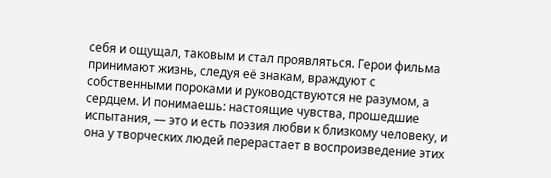себя и ощущал, таковым и стал проявляться. Герои фильма принимают жизнь, следуя её знакам, враждуют с собственными пороками и руководствуются не разумом, а сердцем. И понимаешь: настоящие чувства, прошедшие испытания, — это и есть поэзия любви к близкому человеку, и она у творческих людей перерастает в воспроизведение этих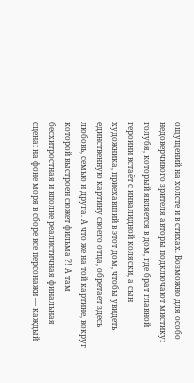ощущений на холсте и в стихах. Возможно для особо недоверчивого зрителя авторы подключают мистику: голубя, который является в дом, где брат главной героини встаёт с инвалидной коляски, а сын художника, приехавший в этот дом, чтобы увидеть единственную картину своего отца, обретает здесь любовь, семью и друга. А что же на той картине, вокруг которой выстроен сюжет фильма ?! А там бесхитростная и вполне реалистичная финальная сцена: на фоне моря в сборе все персонажи — каждый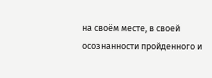на своём месте, в своей осознанности пройденного и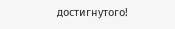достигнутого!